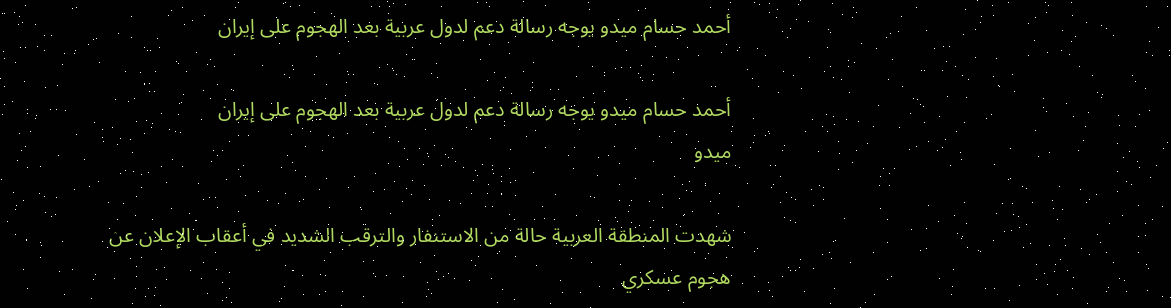أحمد حسام ميدو يوجه رسالة دعم لدول عربية بعد الهجوم على إيران

أحمد حسام ميدو يوجه رسالة دعم لدول عربية بعد الهجوم على إيران
ميدو

شهدت المنطقة العربية حالة من الاستنفار والترقب الشديد في أعقاب الإعلان عن هجوم عسكري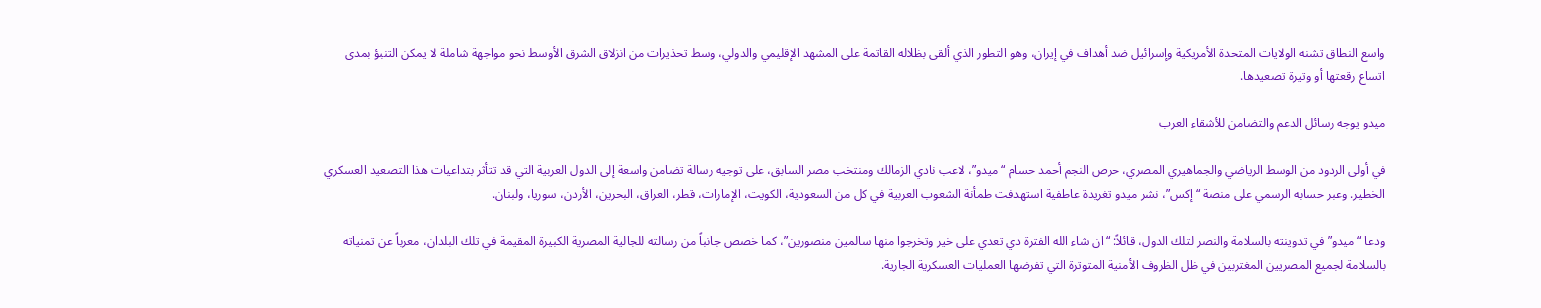واسع النطاق تشنه الولايات المتحدة الأمريكية وإسرائيل ضد أهداف في إيران، وهو التطور الذي ألقى بظلاله القاتمة على المشهد الإقليمي والدولي، وسط تحذيرات من انزلاق الشرق الأوسط نحو مواجهة شاملة لا يمكن التنبؤ بمدى اتساع رقعتها أو وتيرة تصعيدها.

ميدو يوجه رسائل الدعم والتضامن للأشقاء العرب

في أولى الردود من الوسط الرياضي والجماهيري المصري، حرص النجم أحمد حسام “ميدو”، لاعب نادي الزمالك ومنتخب مصر السابق، على توجيه رسالة تضامن واسعة إلى الدول العربية التي قد تتأثر بتداعيات هذا التصعيد العسكري الخطير. وعبر حسابه الرسمي على منصة “إكس”، نشر ميدو تغريدة عاطفية استهدفت طمأنة الشعوب العربية في كل من السعودية، الكويت، الإمارات، قطر، العراق، البحرين، الأردن، سوريا، ولبنان.

ودعا “ميدو” في تدوينته بالسلامة والنصر لتلك الدول، قائلاً: “ان شاء الله الفترة دي تعدي على خير وتخرجوا منها سالمين منصورين”، كما خصص جانباً من رسالته للجالية المصرية الكبيرة المقيمة في تلك البلدان، معرباً عن تمنياته بالسلامة لجميع المصريين المغتربين في ظل الظروف الأمنية المتوترة التي تفرضها العمليات العسكرية الجارية.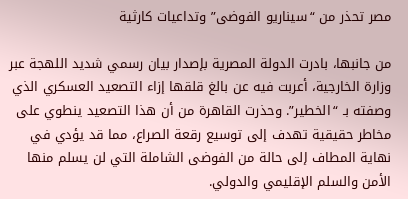مصر تحذر من “سيناريو الفوضى” وتداعيات كارثية

من جانبها، بادرت الدولة المصرية بإصدار بيان رسمي شديد اللهجة عبر وزارة الخارجية، أعربت فيه عن بالغ قلقها إزاء التصعيد العسكري الذي وصفته بـ “الخطير”. وحذرت القاهرة من أن هذا التصعيد ينطوي على مخاطر حقيقية تهدف إلى توسيع رقعة الصراع، مما قد يؤدي في نهاية المطاف إلى حالة من الفوضى الشاملة التي لن يسلم منها الأمن والسلم الإقليمي والدولي.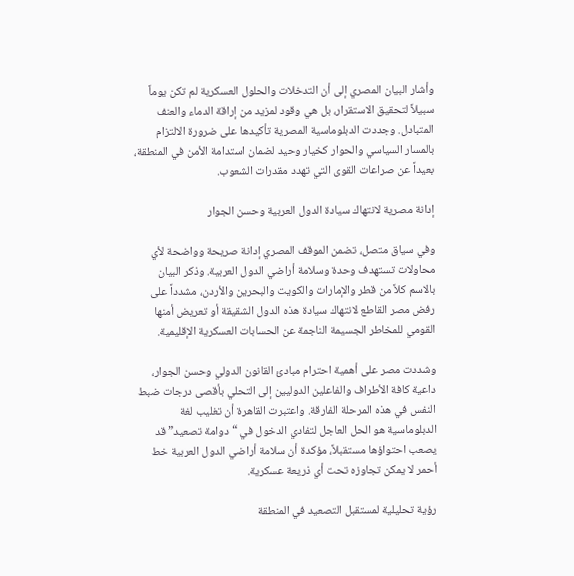وأشار البيان المصري إلى أن التدخلات والحلول العسكرية لم تكن يوماً سبيلاً لتحقيق الاستقرار، بل هي وقود لمزيد من إراقة الدماء والعنف المتبادل. وجددت الدبلوماسية المصرية تأكيدها على ضرورة الالتزام بالمسار السياسي والحوار كخيار وحيد لضمان استدامة الأمن في المنطقة، بعيداً عن صراعات القوى التي تهدد مقدرات الشعوب.

إدانة مصرية لانتهاك سيادة الدول العربية وحسن الجوار

وفي سياق متصل، تضمن الموقف المصري إدانة صريحة وواضحة لأي محاولات تستهدف وحدة وسلامة أراضي الدول العربية. وذكر البيان بالاسم كلاً من قطر والإمارات والكويت والبحرين والأردن، مشدداً على رفض مصر القاطع لانتهاك سيادة هذه الدول الشقيقة أو تعريض أمنها القومي للمخاطر الجسيمة الناجمة عن الحسابات العسكرية الإقليمية.

وشددت مصر على أهمية احترام مبادئ القانون الدولي وحسن الجوار، داعية كافة الأطراف والفاعلين الدوليين إلى التحلي بأقصى درجات ضبط النفس في هذه المرحلة الفارقة. واعتبرت القاهرة أن تغليب لغة الدبلوماسية هو الحل العاجل لتفادي الدخول في “دوامة تصعيد” قد يصعب احتواؤها مستقبلاً، مؤكدة أن سلامة أراضي الدول العربية خط أحمر لا يمكن تجاوزه تحت أي ذريعة عسكرية.

رؤية تحليلية لمستقبل التصعيد في المنطقة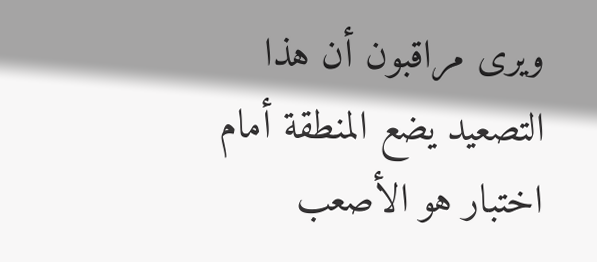ويرى مراقبون أن هذا التصعيد يضع المنطقة أمام اختبار هو الأصعب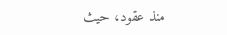منذ عقود، حيث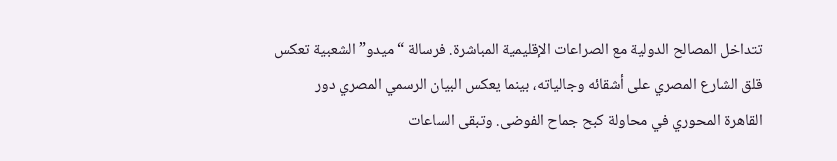تتداخل المصالح الدولية مع الصراعات الإقليمية المباشرة. فرسالة “ميدو” الشعبية تعكس قلق الشارع المصري على أشقائه وجالياته، بينما يعكس البيان الرسمي المصري دور القاهرة المحوري في محاولة كبح جماح الفوضى. وتبقى الساعات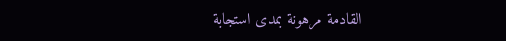القادمة مرهونة بمدى استجابة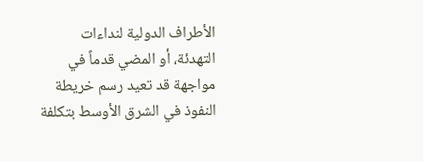الأطراف الدولية لنداءات التهدئة، أو المضي قدماً في مواجهة قد تعيد رسم خريطة النفوذ في الشرق الأوسط بتكلفة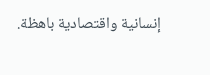إنسانية واقتصادية باهظة.